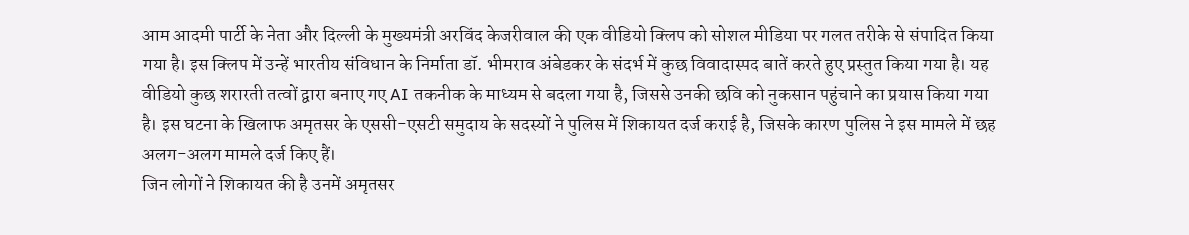आम आदमी पार्टी के नेता और दिल्ली के मुख्यमंत्री अरविंद केजरीवाल की एक वीडियो क्लिप को सोशल मीडिया पर गलत तरीके से संपादित किया गया है। इस क्लिप में उन्हें भारतीय संविधान के निर्माता डॉ. भीमराव अंबेडकर के संदर्भ में कुछ विवादास्पद बातें करते हुए प्रस्तुत किया गया है। यह वीडियो कुछ शरारती तत्वों द्वारा बनाए गए AI तकनीक के माध्यम से बदला गया है, जिससे उनकी छवि को नुकसान पहुंचाने का प्रयास किया गया है। इस घटना के खिलाफ अमृतसर के एससी-एसटी समुदाय के सदस्यों ने पुलिस में शिकायत दर्ज कराई है, जिसके कारण पुलिस ने इस मामले में छह अलग-अलग मामले दर्ज किए हैं।
जिन लोगों ने शिकायत की है उनमें अमृतसर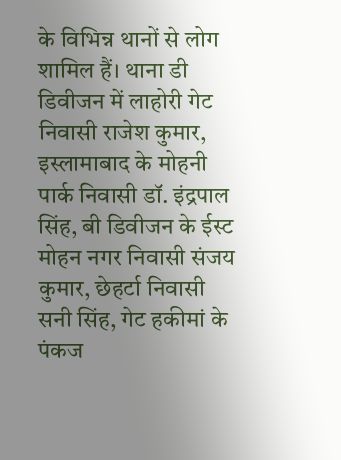के विभिन्न थानों से लोग शामिल हैं। थाना डी डिवीजन में लाहोरी गेट निवासी राजेश कुमार, इस्लामाबाद के मोहनी पार्क निवासी डॉ. इंद्रपाल सिंह, बी डिवीजन के ईस्ट मोहन नगर निवासी संजय कुमार, छेहर्टा निवासी सनी सिंह, गेट हकीमां के पंकज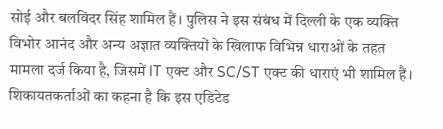सोई और बलविंदर सिंह शामिल हैं। पुलिस ने इस संबंध में दिल्ली के एक व्यक्ति विभोर आनंद और अन्य अज्ञात व्यक्तियों के खिलाफ विभिन्न धाराओं के तहत मामला दर्ज किया है, जिसमें IT एक्ट और SC/ST एक्ट की धाराएं भी शामिल हैं।
शिकायतकर्ताओं का कहना है कि इस एडिटेड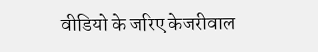वीडियो के जरिए केजरीवाल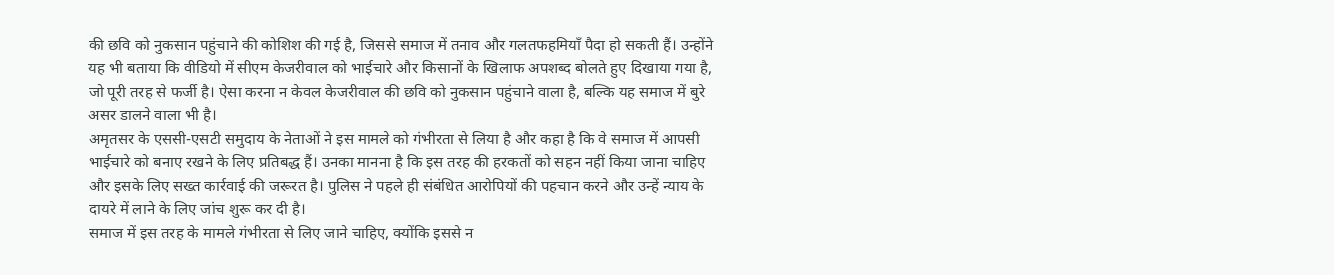की छवि को नुकसान पहुंचाने की कोशिश की गई है, जिससे समाज में तनाव और गलतफहमियाँ पैदा हो सकती हैं। उन्होंने यह भी बताया कि वीडियो में सीएम केजरीवाल को भाईचारे और किसानों के खिलाफ अपशब्द बोलते हुए दिखाया गया है, जो पूरी तरह से फर्जी है। ऐसा करना न केवल केजरीवाल की छवि को नुकसान पहुंचाने वाला है, बल्कि यह समाज में बुरे असर डालने वाला भी है।
अमृतसर के एससी-एसटी समुदाय के नेताओं ने इस मामले को गंभीरता से लिया है और कहा है कि वे समाज में आपसी भाईचारे को बनाए रखने के लिए प्रतिबद्ध हैं। उनका मानना है कि इस तरह की हरकतों को सहन नहीं किया जाना चाहिए और इसके लिए सख्त कार्रवाई की जरूरत है। पुलिस ने पहले ही संबंधित आरोपियों की पहचान करने और उन्हें न्याय के दायरे में लाने के लिए जांच शुरू कर दी है।
समाज में इस तरह के मामले गंभीरता से लिए जाने चाहिए, क्योंकि इससे न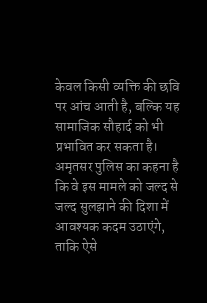केवल किसी व्यक्ति की छवि पर आंच आती है, बल्कि यह सामाजिक सौहार्द को भी प्रभावित कर सकता है। अमृतसर पुलिस का कहना है कि वे इस मामले को जल्द से जल्द सुलझाने की दिशा में आवश्यक कदम उठाएंगे, ताकि ऐसे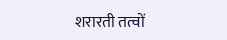शरारती तत्वों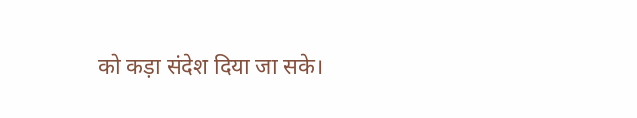को कड़ा संदेश दिया जा सके।